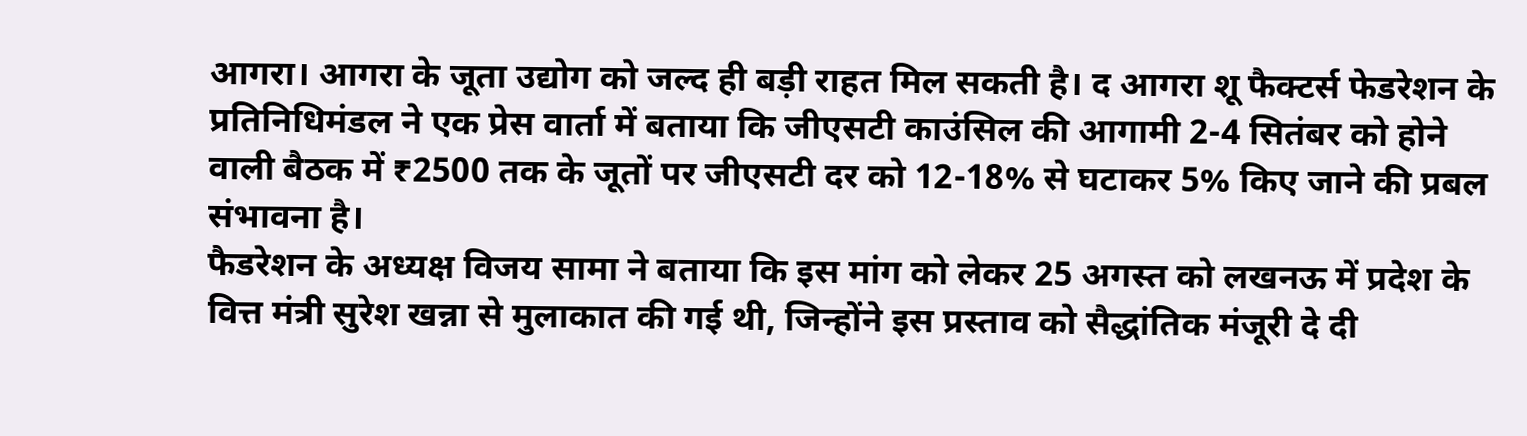आगरा। आगरा के जूता उद्योग को जल्द ही बड़ी राहत मिल सकती है। द आगरा शू फैक्टर्स फेडरेशन के प्रतिनिधिमंडल ने एक प्रेस वार्ता में बताया कि जीएसटी काउंसिल की आगामी 2-4 सितंबर को होने वाली बैठक में ₹2500 तक के जूतों पर जीएसटी दर को 12-18% से घटाकर 5% किए जाने की प्रबल संभावना है।
फैडरेशन के अध्यक्ष विजय सामा ने बताया कि इस मांग को लेकर 25 अगस्त को लखनऊ में प्रदेश के वित्त मंत्री सुरेश खन्ना से मुलाकात की गई थी, जिन्होंने इस प्रस्ताव को सैद्धांतिक मंजूरी दे दी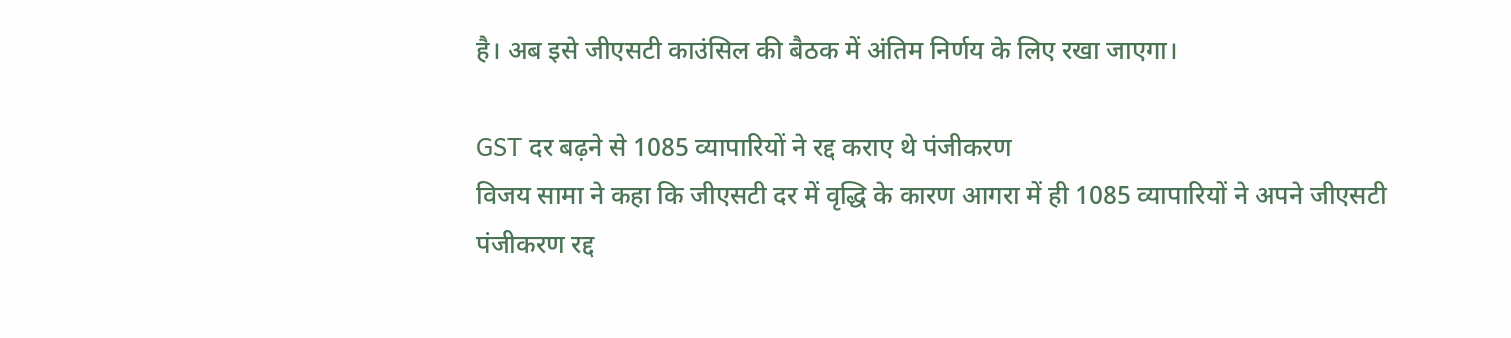है। अब इसे जीएसटी काउंसिल की बैठक में अंतिम निर्णय के लिए रखा जाएगा।

GST दर बढ़ने से 1085 व्यापारियों ने रद्द कराए थे पंजीकरण
विजय सामा ने कहा कि जीएसटी दर में वृद्धि के कारण आगरा में ही 1085 व्यापारियों ने अपने जीएसटी पंजीकरण रद्द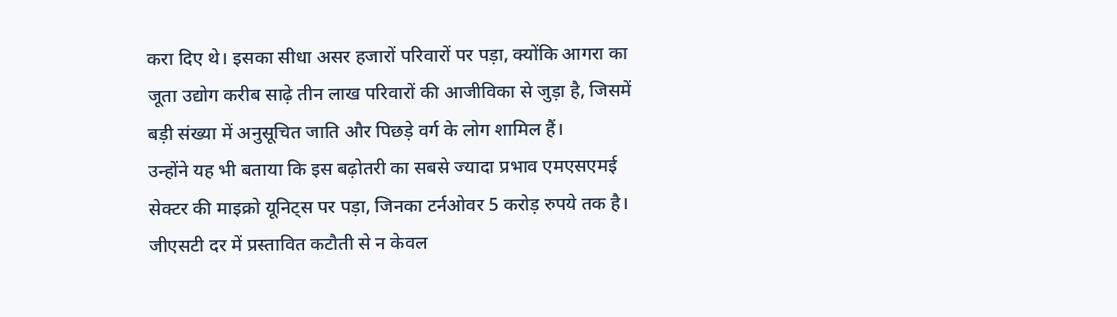करा दिए थे। इसका सीधा असर हजारों परिवारों पर पड़ा, क्योंकि आगरा का जूता उद्योग करीब साढ़े तीन लाख परिवारों की आजीविका से जुड़ा है, जिसमें बड़ी संख्या में अनुसूचित जाति और पिछड़े वर्ग के लोग शामिल हैं।
उन्होंने यह भी बताया कि इस बढ़ोतरी का सबसे ज्यादा प्रभाव एमएसएमई सेक्टर की माइक्रो यूनिट्स पर पड़ा, जिनका टर्नओवर 5 करोड़ रुपये तक है। जीएसटी दर में प्रस्तावित कटौती से न केवल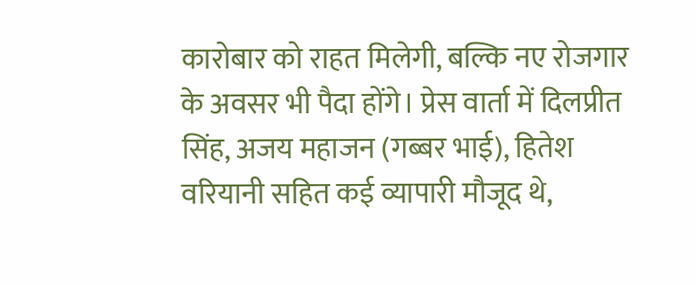कारोबार को राहत मिलेगी, बल्कि नए रोजगार के अवसर भी पैदा होंगे। प्रेस वार्ता में दिलप्रीत सिंह, अजय महाजन (गब्बर भाई), हितेश वरियानी सहित कई व्यापारी मौजूद थे,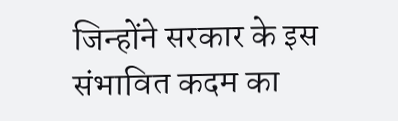जिन्होंने सरकार के इस संभावित कदम का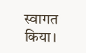स्वागत किया।